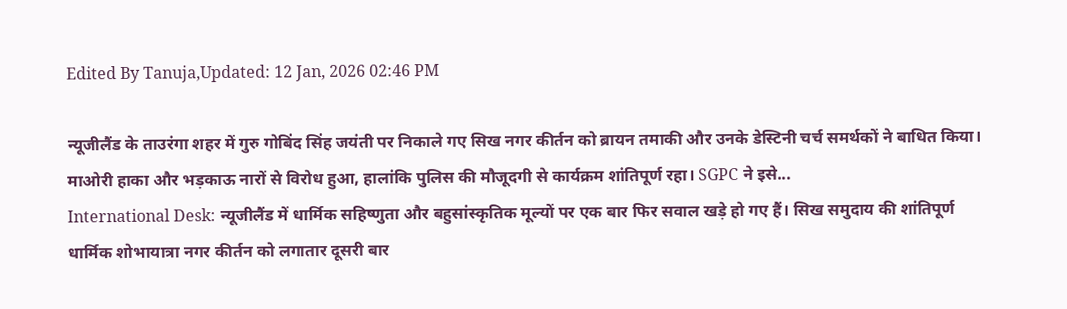Edited By Tanuja,Updated: 12 Jan, 2026 02:46 PM

न्यूजीलैंड के ताउरंगा शहर में गुरु गोबिंद सिंह जयंती पर निकाले गए सिख नगर कीर्तन को ब्रायन तमाकी और उनके डेस्टिनी चर्च समर्थकों ने बाधित किया। माओरी हाका और भड़काऊ नारों से विरोध हुआ, हालांकि पुलिस की मौजूदगी से कार्यक्रम शांतिपूर्ण रहा। SGPC ने इसे...
International Desk: न्यूजीलैंड में धार्मिक सहिष्णुता और बहुसांस्कृतिक मूल्यों पर एक बार फिर सवाल खड़े हो गए हैं। सिख समुदाय की शांतिपूर्ण धार्मिक शोभायात्रा नगर कीर्तन को लगातार दूसरी बार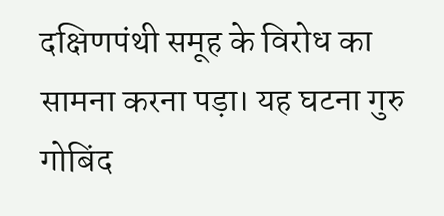दक्षिणपंथी समूह के विरोध का सामना करना पड़ा। यह घटना गुरु गोबिंद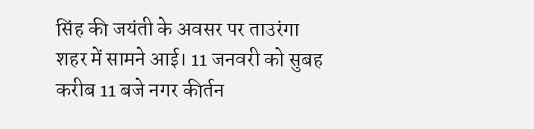सिंह की जयंती के अवसर पर ताउरंगा शहर में सामने आई। 11 जनवरी को सुबह करीब 11 बजे नगर कीर्तन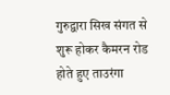गुरुद्वारा सिख संगत से शुरू होकर कैमरन रोड होते हुए ताउरंगा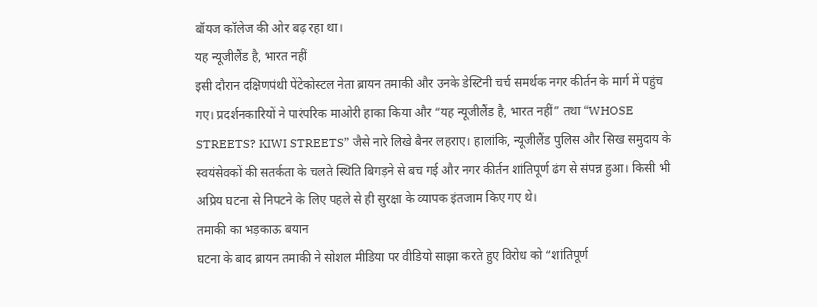बॉयज कॉलेज की ओर बढ़ रहा था।
यह न्यूजीलैंड है, भारत नहीं
इसी दौरान दक्षिणपंथी पेंटेकोस्टल नेता ब्रायन तमाकी और उनके डेस्टिनी चर्च समर्थक नगर कीर्तन के मार्ग में पहुंच गए। प्रदर्शनकारियों ने पारंपरिक माओरी हाका किया और “यह न्यूजीलैंड है, भारत नहीं” तथा “WHOSE STREETS? KIWI STREETS” जैसे नारे लिखे बैनर लहराए। हालांकि, न्यूजीलैंड पुलिस और सिख समुदाय के स्वयंसेवकों की सतर्कता के चलते स्थिति बिगड़ने से बच गई और नगर कीर्तन शांतिपूर्ण ढंग से संपन्न हुआ। किसी भी अप्रिय घटना से निपटने के लिए पहले से ही सुरक्षा के व्यापक इंतजाम किए गए थे।
तमाकी का भड़काऊ बयान
घटना के बाद ब्रायन तमाकी ने सोशल मीडिया पर वीडियो साझा करते हुए विरोध को “शांतिपूर्ण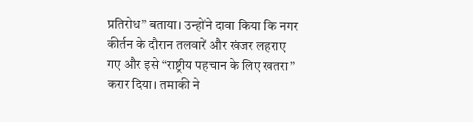प्रतिरोध” बताया। उन्होंने दावा किया कि नगर कीर्तन के दौरान तलवारें और खंजर लहराए गए और इसे “राष्ट्रीय पहचान के लिए खतरा” करार दिया। तमाकी ने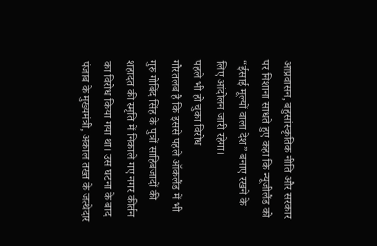आप्रवासन, बहुसांस्कृतिक नीति और सरकार पर निशाना साधते हुए कहा कि न्यूजीलैंड को “ईसाई मूल्यों वाला देश” बनाए रखने के लिए आंदोलन जारी रहेगा।
पहले भी हो चुका विरोध
गौरतलब है कि इससे पहले ऑकलैंड में भी गुरु गोबिंद सिंह के पुत्रों साहिबजादों की शहादत की स्मृति में निकाले गए नगर कीर्तन का विरोध किया गया था। उस घटना के बाद पंजाब के मुख्यमंत्री, अकाल तख्त के जत्थेदार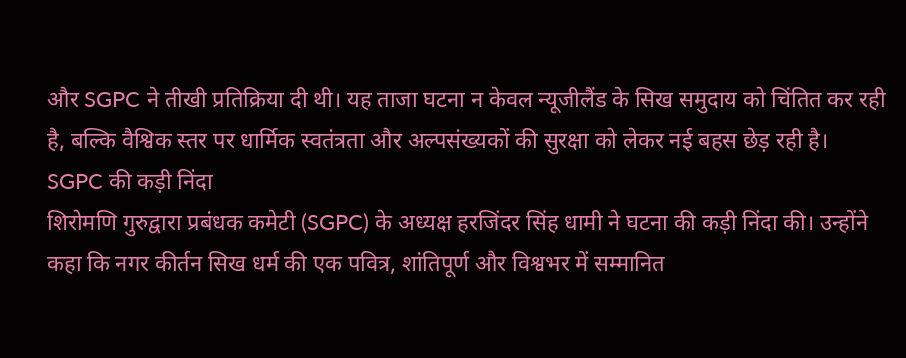और SGPC ने तीखी प्रतिक्रिया दी थी। यह ताजा घटना न केवल न्यूजीलैंड के सिख समुदाय को चिंतित कर रही है, बल्कि वैश्विक स्तर पर धार्मिक स्वतंत्रता और अल्पसंख्यकों की सुरक्षा को लेकर नई बहस छेड़ रही है।
SGPC की कड़ी निंदा
शिरोमणि गुरुद्वारा प्रबंधक कमेटी (SGPC) के अध्यक्ष हरजिंदर सिंह धामी ने घटना की कड़ी निंदा की। उन्होंने कहा कि नगर कीर्तन सिख धर्म की एक पवित्र, शांतिपूर्ण और विश्वभर में सम्मानित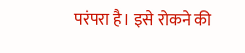परंपरा है। इसे रोकने की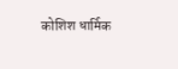कोशिश धार्मिक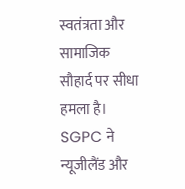स्वतंत्रता और सामाजिक सौहार्द पर सीधा हमला है। SGPC ने न्यूजीलैंड और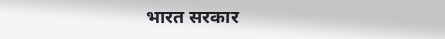भारत सरकार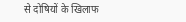से दोषियों के खिलाफ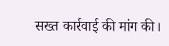सख्त कार्रवाई की मांग की।